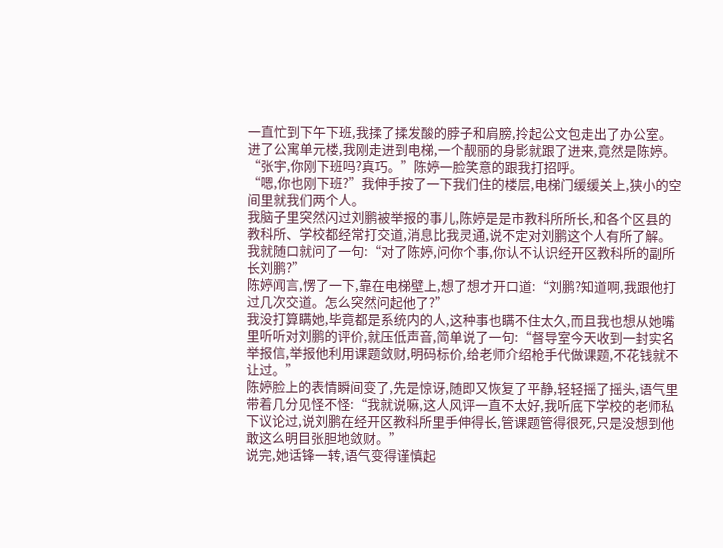一直忙到下午下班,我揉了揉发酸的脖子和肩膀,拎起公文包走出了办公室。
进了公寓单元楼,我刚走进到电梯,一个靓丽的身影就跟了进来,竟然是陈婷。
“张宇,你刚下班吗?真巧。”陈婷一脸笑意的跟我打招呼。
“嗯,你也刚下班?”我伸手按了一下我们住的楼层,电梯门缓缓关上,狭小的空间里就我们两个人。
我脑子里突然闪过刘鹏被举报的事儿,陈婷是是市教科所所长,和各个区县的教科所、学校都经常打交道,消息比我灵通,说不定对刘鹏这个人有所了解。我就随口就问了一句:“对了陈婷,问你个事,你认不认识经开区教科所的副所长刘鹏?”
陈婷闻言,愣了一下,靠在电梯壁上,想了想才开口道:“刘鹏?知道啊,我跟他打过几次交道。怎么突然问起他了?”
我没打算瞒她,毕竟都是系统内的人,这种事也瞒不住太久,而且我也想从她嘴里听听对刘鹏的评价,就压低声音,简单说了一句:“督导室今天收到一封实名举报信,举报他利用课题敛财,明码标价,给老师介绍枪手代做课题,不花钱就不让过。”
陈婷脸上的表情瞬间变了,先是惊讶,随即又恢复了平静,轻轻摇了摇头,语气里带着几分见怪不怪:“我就说嘛,这人风评一直不太好,我听底下学校的老师私下议论过,说刘鹏在经开区教科所里手伸得长,管课题管得很死,只是没想到他敢这么明目张胆地敛财。”
说完,她话锋一转,语气变得谨慎起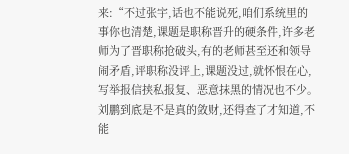来:“不过张宇,话也不能说死,咱们系统里的事你也清楚,课题是职称晋升的硬条件,许多老师为了晋职称抢破头,有的老师甚至还和领导闹矛盾,评职称没评上,课题没过,就怀恨在心,写举报信挟私报复、恶意抹黑的情况也不少。刘鹏到底是不是真的敛财,还得查了才知道,不能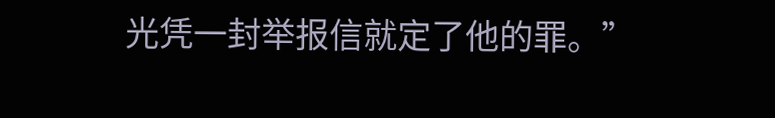光凭一封举报信就定了他的罪。”